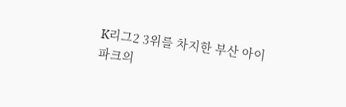K리그2 3위를 차지한 부산 아이파크의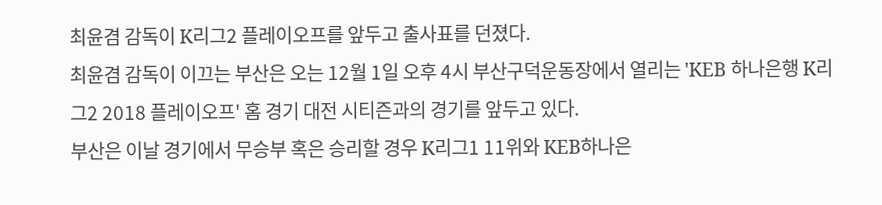최윤겸 감독이 K리그2 플레이오프를 앞두고 출사표를 던졌다.
최윤겸 감독이 이끄는 부산은 오는 12월 1일 오후 4시 부산구덕운동장에서 열리는 'KEB 하나은행 K리그2 2018 플레이오프' 홈 경기 대전 시티즌과의 경기를 앞두고 있다.
부산은 이날 경기에서 무승부 혹은 승리할 경우 K리그1 11위와 KEB하나은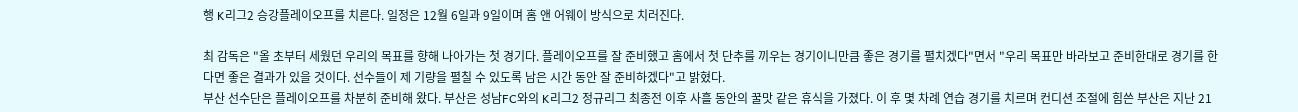행 K리그2 승강플레이오프를 치른다. 일정은 12월 6일과 9일이며 홈 앤 어웨이 방식으로 치러진다.

최 감독은 "올 초부터 세웠던 우리의 목표를 향해 나아가는 첫 경기다. 플레이오프를 잘 준비했고 홈에서 첫 단추를 끼우는 경기이니만큼 좋은 경기를 펼치겠다"면서 "우리 목표만 바라보고 준비한대로 경기를 한다면 좋은 결과가 있을 것이다. 선수들이 제 기량을 펼칠 수 있도록 남은 시간 동안 잘 준비하겠다"고 밝혔다.
부산 선수단은 플레이오프를 차분히 준비해 왔다. 부산은 성남FC와의 K리그2 정규리그 최종전 이후 사흘 동안의 꿀맛 같은 휴식을 가졌다. 이 후 몇 차례 연습 경기를 치르며 컨디션 조절에 힘쓴 부산은 지난 21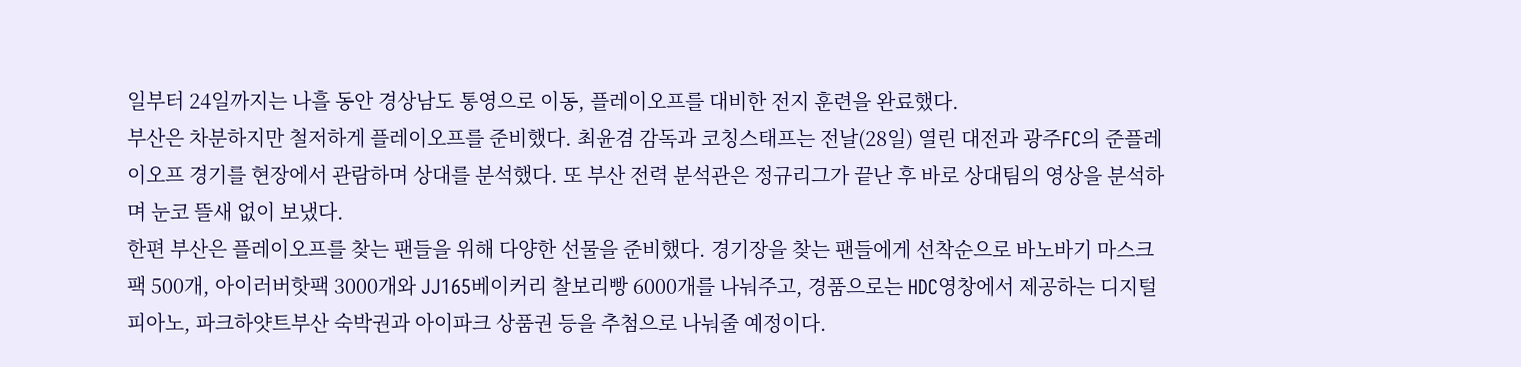일부터 24일까지는 나흘 동안 경상남도 통영으로 이동, 플레이오프를 대비한 전지 훈련을 완료했다.
부산은 차분하지만 철저하게 플레이오프를 준비했다. 최윤겸 감독과 코칭스태프는 전날(28일) 열린 대전과 광주FC의 준플레이오프 경기를 현장에서 관람하며 상대를 분석했다. 또 부산 전력 분석관은 정규리그가 끝난 후 바로 상대팀의 영상을 분석하며 눈코 뜰새 없이 보냈다.
한편 부산은 플레이오프를 찾는 팬들을 위해 다양한 선물을 준비했다. 경기장을 찾는 팬들에게 선착순으로 바노바기 마스크팩 500개, 아이러버핫팩 3000개와 JJ165베이커리 찰보리빵 6000개를 나눠주고, 경품으로는 HDC영창에서 제공하는 디지털 피아노, 파크하얏트부산 숙박권과 아이파크 상품권 등을 추첨으로 나눠줄 예정이다.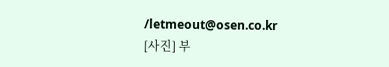/letmeout@osen.co.kr
[사진] 부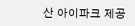산 아이파크 제공